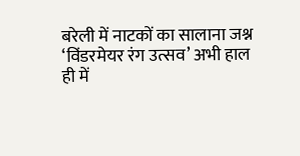बरेली में नाटकों का सालाना जश्न ‘विंडरमेयर रंग उत्सव’ अभी हाल ही में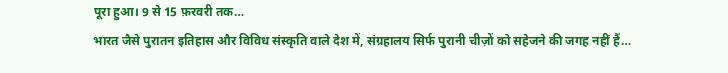पूरा हुआ। 9 से 15 फ़रवरी तक…
भारत जैसे पुरातन इतिहास और विविध संस्कृति वाले देश में, संग्रहालय सिर्फ पुरानी चीज़ों को सहेजने की जगह नहीं हैं…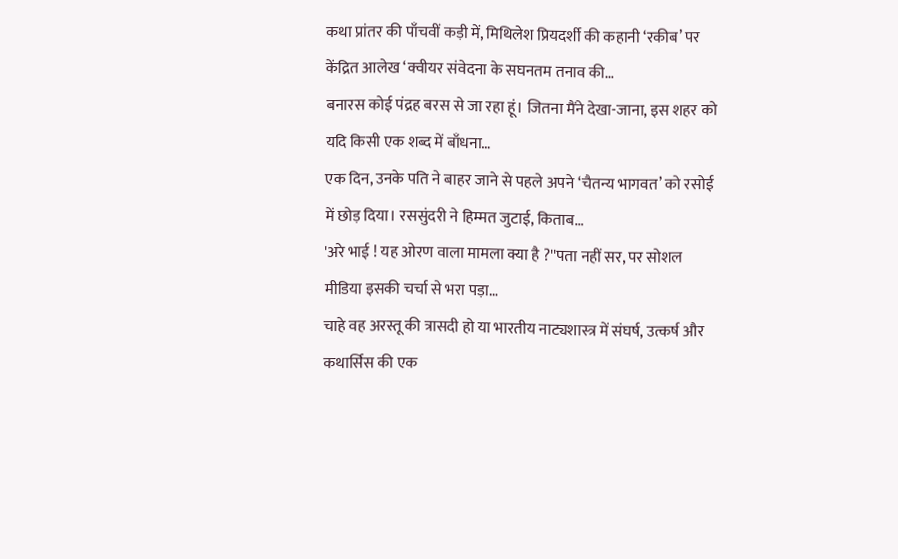कथा प्रांतर की पाँचवीं कड़ी में, मिथिलेश प्रियदर्शी की कहानी ‘रकीब’ पर केंद्रित आलेख ‘क्वीयर संवेदना के सघनतम तनाव की…
बनारस कोई पंद्रह बरस से जा रहा हूं। जितना मैंने देखा-जाना, इस शहर को यदि किसी एक शब्द में बाँधना…
एक दिन, उनके पति ने बाहर जाने से पहले अपने ‘चैतन्य भागवत’ को रसोई में छोड़ दिया। रससुंदरी ने हिम्मत जुटाई, किताब…
'अरे भाई ! यह ओरण वाला मामला क्या है ?''पता नहीं सर, पर सोशल मीडिया इसकी चर्चा से भरा पड़ा…
चाहे वह अरस्तू की त्रासदी हो या भारतीय नाट्यशास्त्र में संघर्ष, उत्कर्ष और कथार्सिस की एक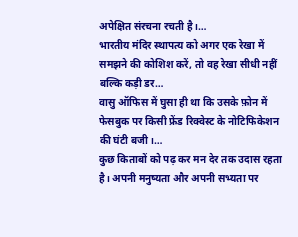अपेक्षित संरचना रचती है।…
भारतीय मंदिर स्थापत्य को अगर एक रेखा में समझने की कोशिश करें, तो वह रेखा सीधी नहीं बल्कि कड़ी डर…
वासु ऑफिस में घुसा ही था कि उसके फ़ोन में फेसबुक पर किसी फ्रेंड रिक्वेस्ट के नोटिफिकेशन की घंटी बजी।…
कुछ किताबों को पढ़ कर मन देर तक उदास रहता है। अपनी मनुष्यता और अपनी सभ्यता पर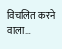विचलित करने वाला…